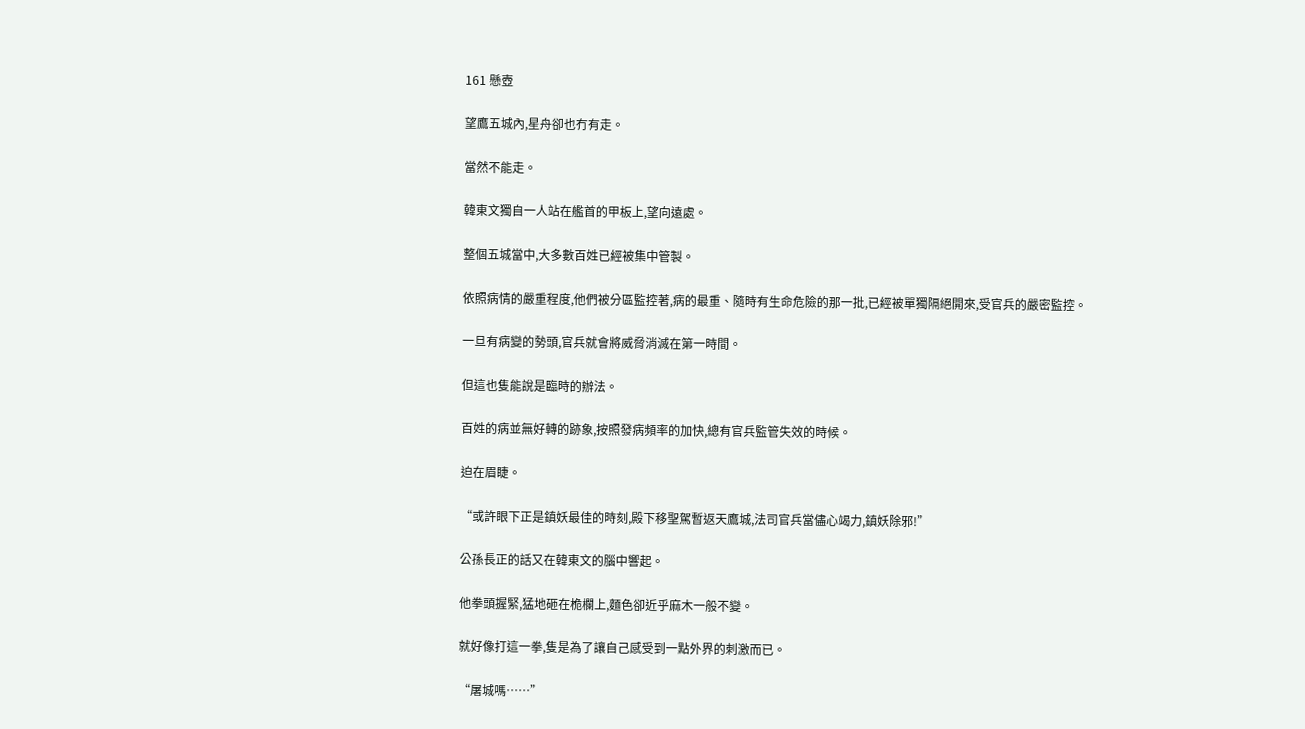161 懸壺

望鷹五城內,星舟卻也冇有走。

當然不能走。

韓東文獨自一人站在艦首的甲板上,望向遠處。

整個五城當中,大多數百姓已經被集中管製。

依照病情的嚴重程度,他們被分區監控著,病的最重、隨時有生命危險的那一批,已經被單獨隔絕開來,受官兵的嚴密監控。

一旦有病變的勢頭,官兵就會將威脅消滅在第一時間。

但這也隻能說是臨時的辦法。

百姓的病並無好轉的跡象,按照發病頻率的加快,總有官兵監管失效的時候。

迫在眉睫。

“或許眼下正是鎮妖最佳的時刻,殿下移聖駕暫返天鷹城,法司官兵當儘心竭力,鎮妖除邪!”

公孫長正的話又在韓東文的腦中響起。

他拳頭握緊,猛地砸在桅欄上,麵色卻近乎麻木一般不變。

就好像打這一拳,隻是為了讓自己感受到一點外界的刺激而已。

“屠城嗎……”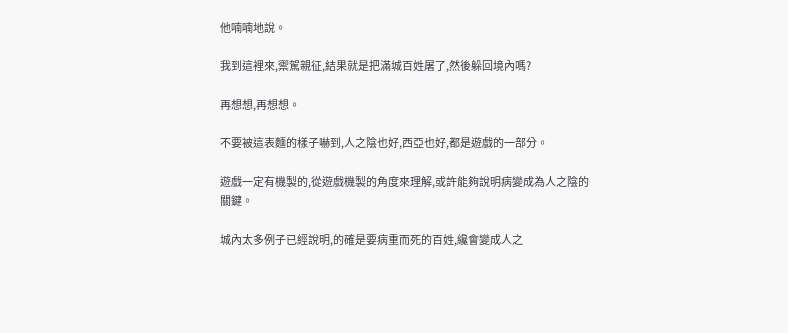他喃喃地說。

我到這裡來,禦駕親征,結果就是把滿城百姓屠了,然後躲回境內嗎?

再想想,再想想。

不要被這表麵的樣子嚇到,人之陰也好,西亞也好,都是遊戲的一部分。

遊戲一定有機製的,從遊戲機製的角度來理解,或許能夠說明病變成為人之陰的關鍵。

城內太多例子已經說明,的確是要病重而死的百姓,纔會變成人之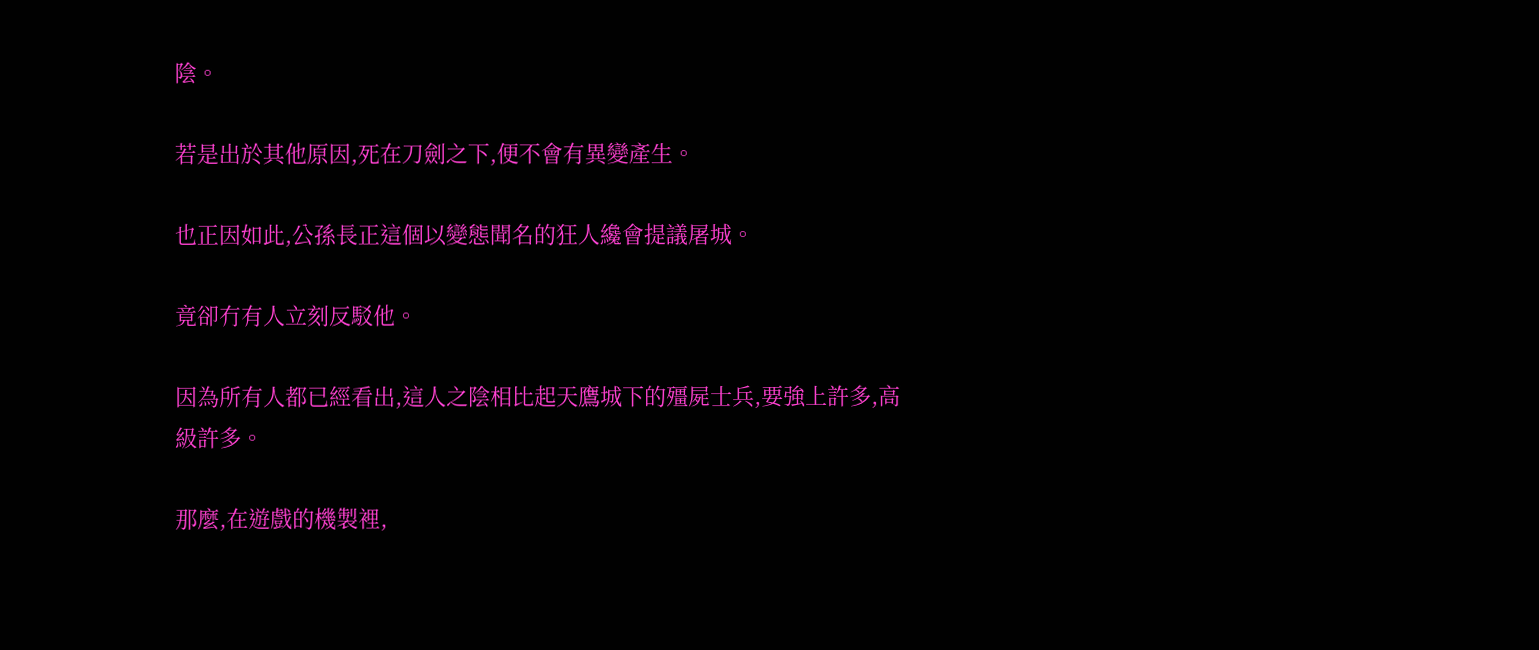陰。

若是出於其他原因,死在刀劍之下,便不會有異變產生。

也正因如此,公孫長正這個以變態聞名的狂人纔會提議屠城。

竟卻冇有人立刻反駁他。

因為所有人都已經看出,這人之陰相比起天鷹城下的殭屍士兵,要強上許多,高級許多。

那麼,在遊戲的機製裡,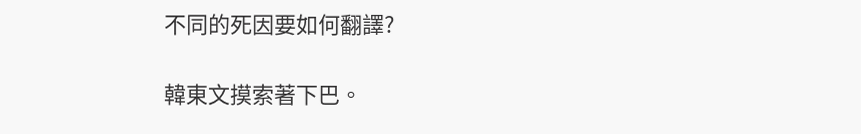不同的死因要如何翻譯?

韓東文摸索著下巴。